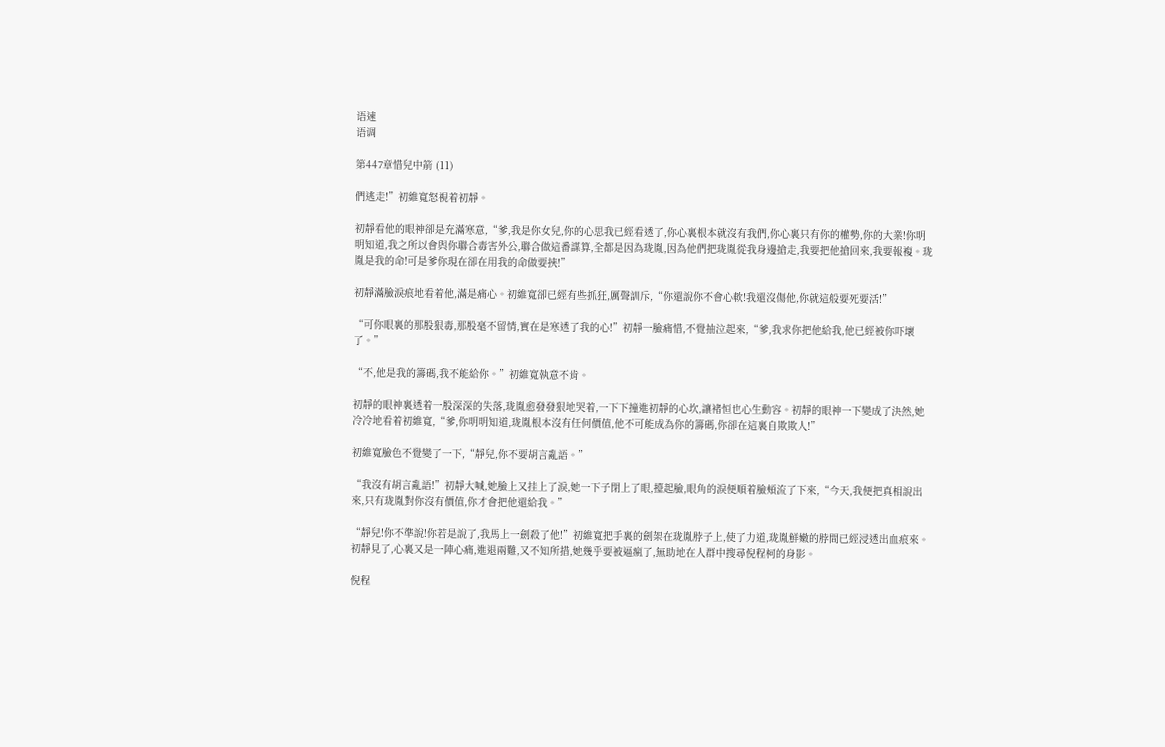语速
语调

第447章惜兒中箭 (11)

們逃走!”初維寬怒視着初靜。

初靜看他的眼神卻是充滿寒意,“爹,我是你女兒,你的心思我已經看透了,你心裏根本就沒有我們,你心裏只有你的權勢,你的大業!你明明知道,我之所以會與你聯合毒害外公,聯合做這番謀算,全都是因為珑胤,因為他們把珑胤從我身邊搶走,我要把他搶回來,我要報複。珑胤是我的命!可是爹你現在卻在用我的命做要挾!”

初靜滿臉淚痕地看着他,滿是痛心。初維寬卻已經有些抓狂,厲聲訓斥,“你還說你不會心軟!我還沒傷他,你就這般要死要活!”

“可你眼裏的那股狠毒,那股毫不留情,實在是寒透了我的心!”初靜一臉痛惜,不覺抽泣起來,“爹,我求你把他給我,他已經被你吓壞了。”

“不,他是我的籌碼,我不能給你。”初維寬執意不肯。

初靜的眼神裏透着一股深深的失落,珑胤愈發發狠地哭着,一下下撞進初靜的心坎,讓褚恒也心生動容。初靜的眼神一下變成了決然,她冷冷地看着初維寬,“爹,你明明知道,珑胤根本沒有任何價值,他不可能成為你的籌碼,你卻在這裏自欺欺人!”

初維寬臉色不覺變了一下,“靜兒,你不要胡言亂語。”

“我沒有胡言亂語!”初靜大喊,她臉上又挂上了淚,她一下子閉上了眼,擡起臉,眼角的淚便順着臉頰流了下來,“今天,我便把真相說出來,只有珑胤對你沒有價值,你才會把他還給我。”

“靜兒!你不準說!你若是說了,我馬上一劍殺了他!”初維寬把手裏的劍架在珑胤脖子上,使了力道,珑胤鮮嫩的脖間已經浸透出血痕來。初靜見了,心裏又是一陣心痛,進退兩難,又不知所措,她幾乎要被逼瘋了,無助地在人群中搜尋倪程柯的身影。

倪程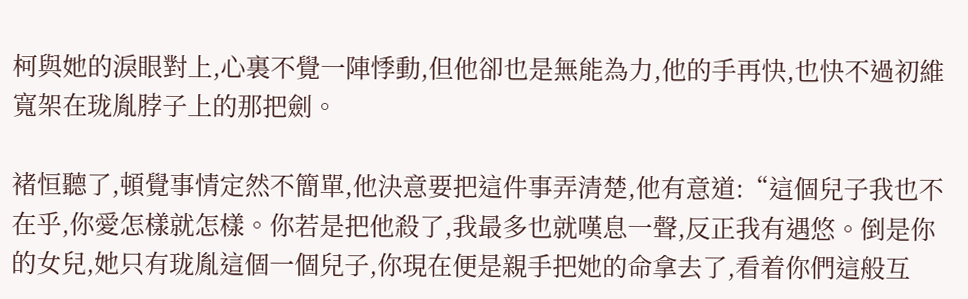柯與她的淚眼對上,心裏不覺一陣悸動,但他卻也是無能為力,他的手再快,也快不過初維寬架在珑胤脖子上的那把劍。

褚恒聽了,頓覺事情定然不簡單,他決意要把這件事弄清楚,他有意道:“這個兒子我也不在乎,你愛怎樣就怎樣。你若是把他殺了,我最多也就嘆息一聲,反正我有遇悠。倒是你的女兒,她只有珑胤這個一個兒子,你現在便是親手把她的命拿去了,看着你們這般互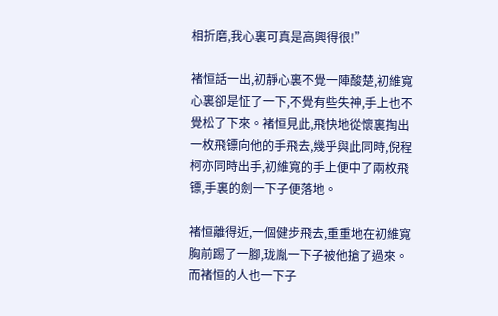相折磨,我心裏可真是高興得很!”

褚恒話一出,初靜心裏不覺一陣酸楚,初維寬心裏卻是怔了一下,不覺有些失神,手上也不覺松了下來。褚恒見此,飛快地從懷裏掏出一枚飛镖向他的手飛去,幾乎與此同時,倪程柯亦同時出手,初維寬的手上便中了兩枚飛镖,手裏的劍一下子便落地。

褚恒離得近,一個健步飛去,重重地在初維寬胸前踢了一腳,珑胤一下子被他搶了過來。而褚恒的人也一下子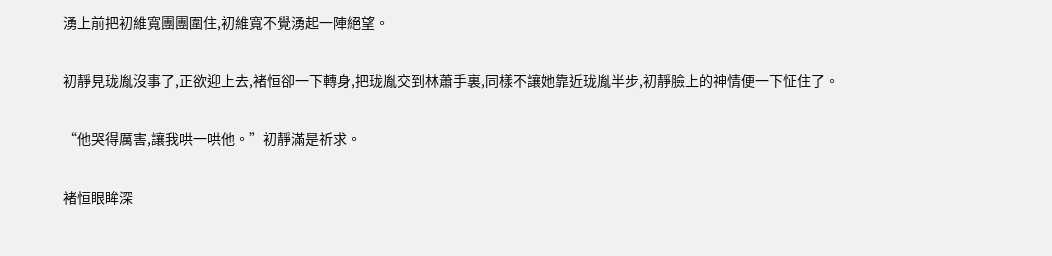湧上前把初維寬團團圍住,初維寬不覺湧起一陣絕望。

初靜見珑胤沒事了,正欲迎上去,褚恒卻一下轉身,把珑胤交到林蕭手裏,同樣不讓她靠近珑胤半步,初靜臉上的神情便一下怔住了。

“他哭得厲害,讓我哄一哄他。”初靜滿是祈求。

褚恒眼眸深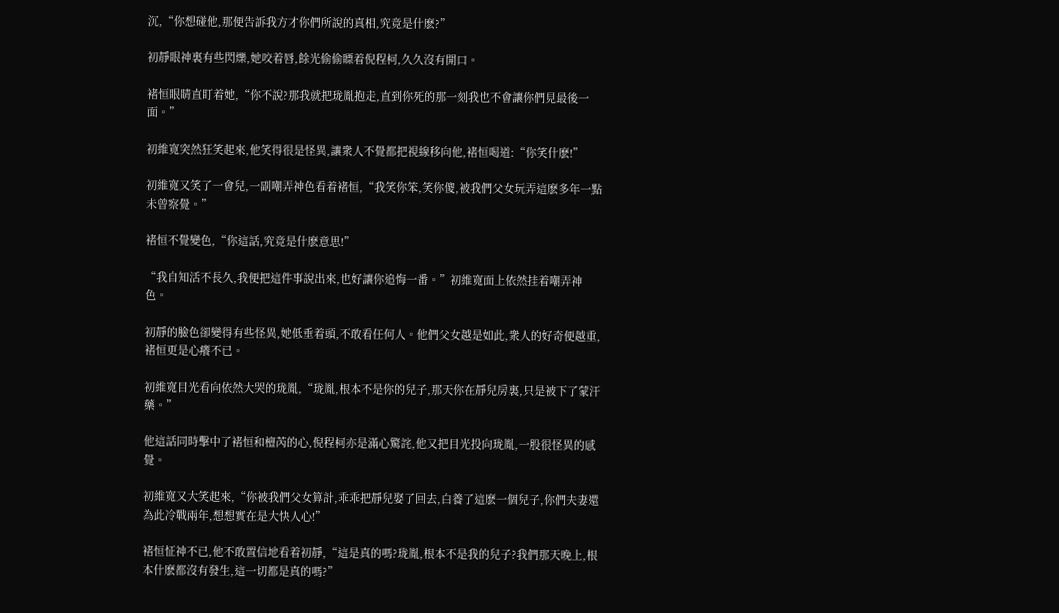沉,“你想碰他,那便告訴我方才你們所說的真相,究竟是什麽?”

初靜眼神裏有些閃爍,她咬着唇,餘光偷偷瞟着倪程柯,久久沒有開口。

褚恒眼睛直盯着她,“你不說?那我就把珑胤抱走,直到你死的那一刻我也不會讓你們見最後一面。”

初維寬突然狂笑起來,他笑得很是怪異,讓衆人不覺都把視線移向他,褚恒喝道:“你笑什麽!”

初維寬又笑了一會兒,一副嘲弄神色看着褚恒,“我笑你笨,笑你傻,被我們父女玩弄這麽多年一點未曾察覺。”

褚恒不覺變色,“你這話,究竟是什麽意思!”

“我自知活不長久,我便把這件事說出來,也好讓你追悔一番。”初維寬面上依然挂着嘲弄神色。

初靜的臉色卻變得有些怪異,她低垂着頭,不敢看任何人。他們父女越是如此,衆人的好奇便越重,褚恒更是心癢不已。

初維寬目光看向依然大哭的珑胤,“珑胤,根本不是你的兒子,那天你在靜兒房裏,只是被下了蒙汗藥。”

他這話同時擊中了褚恒和檀芮的心,倪程柯亦是滿心驚詫,他又把目光投向珑胤,一股很怪異的感覺。

初維寬又大笑起來,“你被我們父女算計,乖乖把靜兒娶了回去,白養了這麽一個兒子,你們夫妻還為此冷戰兩年,想想實在是大快人心!”

褚恒怔神不已,他不敢置信地看着初靜,“這是真的嗎?珑胤,根本不是我的兒子?我們那天晚上,根本什麽都沒有發生,這一切都是真的嗎?”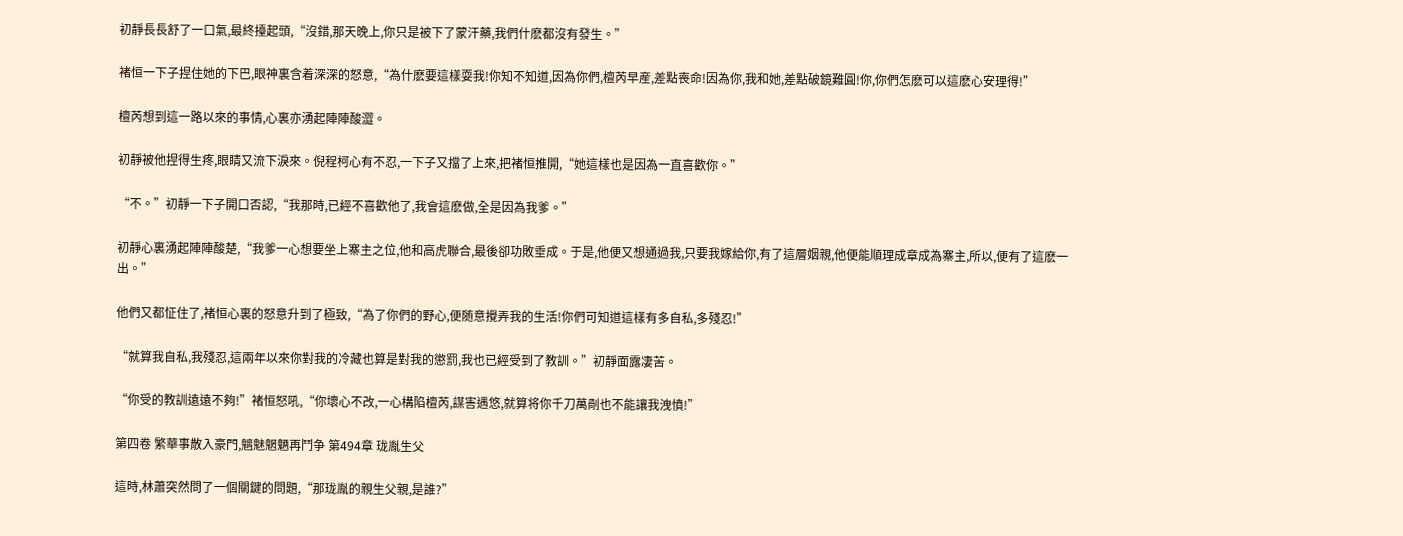初靜長長舒了一口氣,最終擡起頭,“沒錯,那天晚上,你只是被下了蒙汗藥,我們什麽都沒有發生。”

褚恒一下子捏住她的下巴,眼神裏含着深深的怒意,“為什麽要這樣耍我!你知不知道,因為你們,檀芮早産,差點喪命!因為你,我和她,差點破鏡難圓!你,你們怎麽可以這麽心安理得!”

檀芮想到這一路以來的事情,心裏亦湧起陣陣酸澀。

初靜被他捏得生疼,眼睛又流下淚來。倪程柯心有不忍,一下子又擋了上來,把褚恒推開,“她這樣也是因為一直喜歡你。”

“不。”初靜一下子開口否認,“我那時,已經不喜歡他了,我會這麽做,全是因為我爹。”

初靜心裏湧起陣陣酸楚,“我爹一心想要坐上寨主之位,他和高虎聯合,最後卻功敗垂成。于是,他便又想通過我,只要我嫁給你,有了這層姻親,他便能順理成章成為寨主,所以,便有了這麽一出。”

他們又都怔住了,褚恒心裏的怒意升到了極致,“為了你們的野心,便随意攪弄我的生活!你們可知道這樣有多自私,多殘忍!”

“就算我自私,我殘忍,這兩年以來你對我的冷藏也算是對我的懲罰,我也已經受到了教訓。”初靜面露凄苦。

“你受的教訓遠遠不夠!”褚恒怒吼,“你壞心不改,一心構陷檀芮,謀害遇悠,就算将你千刀萬剮也不能讓我洩憤!”

第四卷 繁華事散入豪門,魑魅魍魉再鬥争 第494章 珑胤生父

這時,林蕭突然問了一個關鍵的問題,“那珑胤的親生父親,是誰?”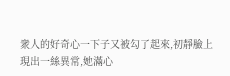衆人的好奇心一下子又被勾了起來,初靜臉上現出一絲異常,她滿心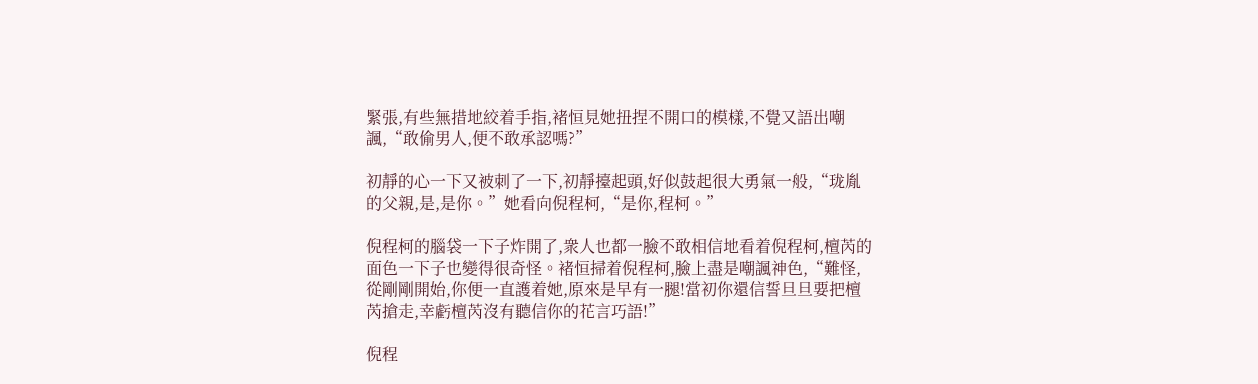緊張,有些無措地絞着手指,褚恒見她扭捏不開口的模樣,不覺又語出嘲諷,“敢偷男人,便不敢承認嗎?”

初靜的心一下又被刺了一下,初靜擡起頭,好似鼓起很大勇氣一般,“珑胤的父親,是,是你。”她看向倪程柯,“是你,程柯。”

倪程柯的腦袋一下子炸開了,衆人也都一臉不敢相信地看着倪程柯,檀芮的面色一下子也變得很奇怪。褚恒掃着倪程柯,臉上盡是嘲諷神色,“難怪,從剛剛開始,你便一直護着她,原來是早有一腿!當初你還信誓旦旦要把檀芮搶走,幸虧檀芮沒有聽信你的花言巧語!”

倪程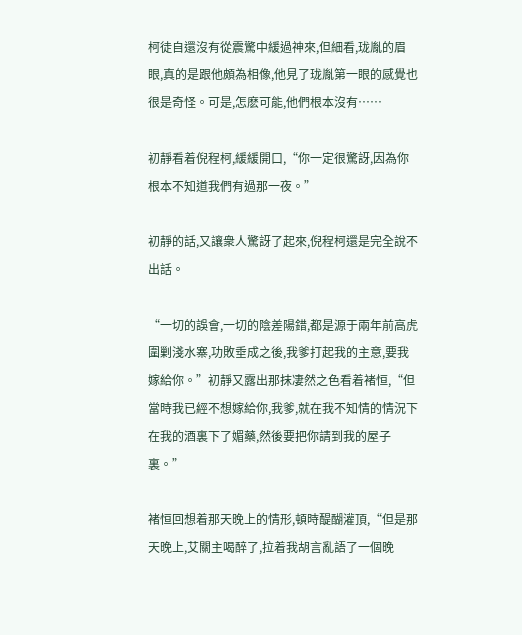柯徒自還沒有從震驚中緩過神來,但細看,珑胤的眉眼,真的是跟他頗為相像,他見了珑胤第一眼的感覺也很是奇怪。可是,怎麽可能,他們根本沒有……

初靜看着倪程柯,緩緩開口,“你一定很驚訝,因為你根本不知道我們有過那一夜。”

初靜的話,又讓衆人驚訝了起來,倪程柯還是完全說不出話。

“一切的誤會,一切的陰差陽錯,都是源于兩年前高虎圍剿淺水寨,功敗垂成之後,我爹打起我的主意,要我嫁給你。”初靜又露出那抹凄然之色看着褚恒,“但當時我已經不想嫁給你,我爹,就在我不知情的情況下在我的酒裏下了媚藥,然後要把你請到我的屋子裏。”

褚恒回想着那天晚上的情形,頓時醍醐灌頂,“但是那天晚上,艾關主喝醉了,拉着我胡言亂語了一個晚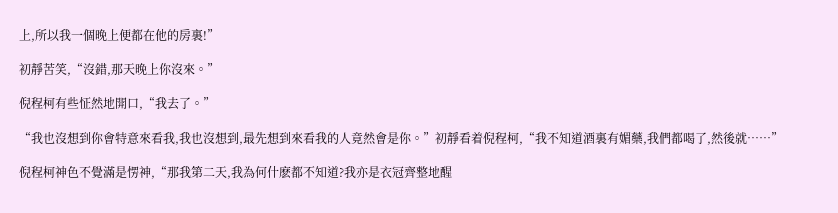上,所以我一個晚上便都在他的房裏!”

初靜苦笑,“沒錯,那天晚上你沒來。”

倪程柯有些怔然地開口,“我去了。”

“我也沒想到你會特意來看我,我也沒想到,最先想到來看我的人竟然會是你。”初靜看着倪程柯,“我不知道酒裏有媚藥,我們都喝了,然後就……”

倪程柯神色不覺滿是愣神,“那我第二天,我為何什麽都不知道?我亦是衣冠齊整地醒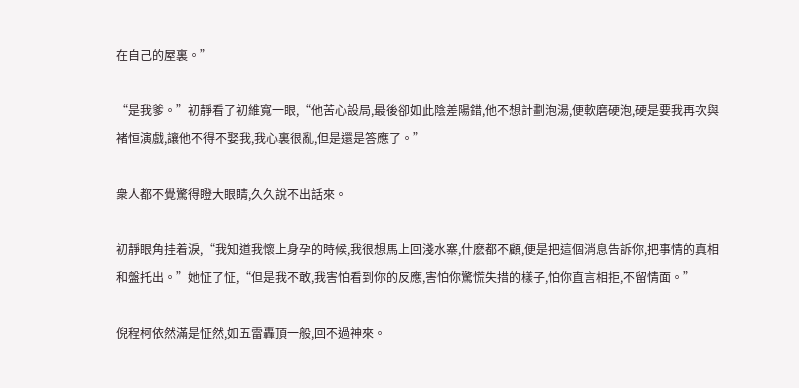在自己的屋裏。”

“是我爹。”初靜看了初維寬一眼,“他苦心設局,最後卻如此陰差陽錯,他不想計劃泡湯,便軟磨硬泡,硬是要我再次與褚恒演戲,讓他不得不娶我,我心裏很亂,但是還是答應了。”

衆人都不覺驚得瞪大眼睛,久久說不出話來。

初靜眼角挂着淚,“我知道我懷上身孕的時候,我很想馬上回淺水寨,什麽都不顧,便是把這個消息告訴你,把事情的真相和盤托出。”她怔了怔,“但是我不敢,我害怕看到你的反應,害怕你驚慌失措的樣子,怕你直言相拒,不留情面。”

倪程柯依然滿是怔然,如五雷轟頂一般,回不過神來。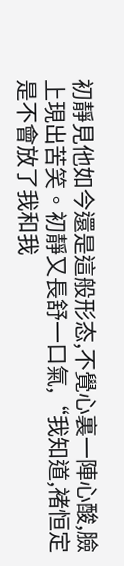初靜見他如今還是這般形态,不覺心裏一陣心酸,臉上現出苦笑。初靜又長舒一口氣,“我知道,褚恒定是不會放了我和我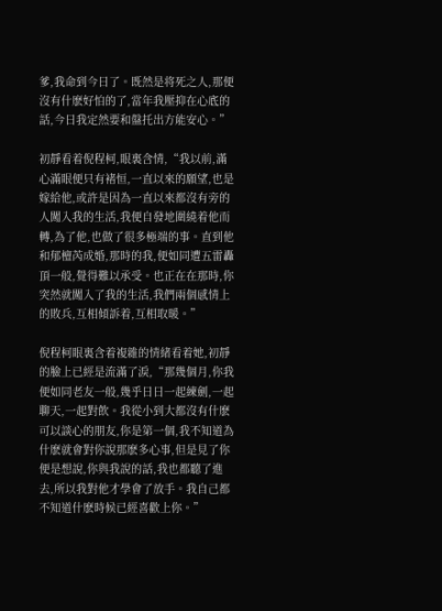爹,我命到今日了。既然是将死之人,那便沒有什麽好怕的了,當年我壓抑在心底的話,今日我定然要和盤托出方能安心。”

初靜看着倪程柯,眼裏含情,“我以前,滿心滿眼便只有褚恒,一直以來的願望,也是嫁給他,或許是因為一直以來都沒有旁的人闖入我的生活,我便自發地圍繞着他而轉,為了他,也做了很多極端的事。直到他和郁檀芮成婚,那時的我,便如同遭五雷轟頂一般,覺得難以承受。也正在在那時,你突然就闖入了我的生活,我們兩個感情上的敗兵,互相傾訴着,互相取暖。”

倪程柯眼裏含着複雜的情緒看着她,初靜的臉上已經是流滿了淚,“那幾個月,你我便如同老友一般,幾乎日日一起練劍,一起聊天,一起對飲。我從小到大都沒有什麽可以談心的朋友,你是第一個,我不知道為什麽就會對你說那麽多心事,但是見了你便是想說,你與我說的話,我也都聽了進去,所以我對他才學會了放手。我自己都不知道什麽時候已經喜歡上你。”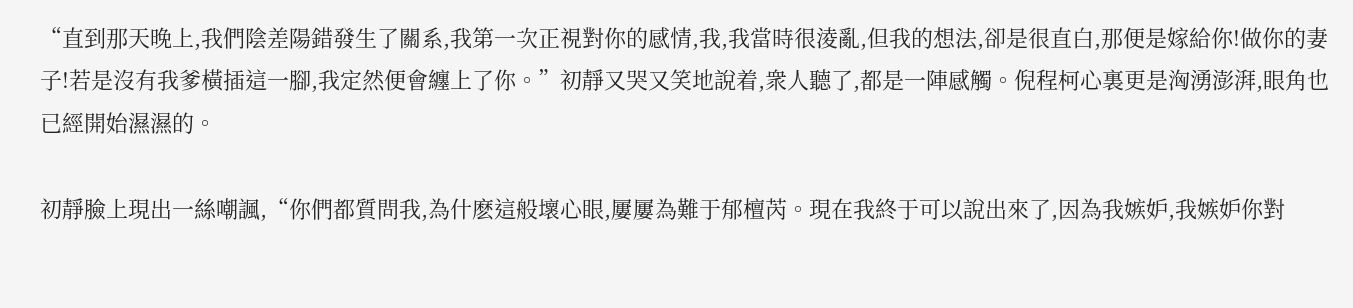“直到那天晚上,我們陰差陽錯發生了關系,我第一次正視對你的感情,我,我當時很淩亂,但我的想法,卻是很直白,那便是嫁給你!做你的妻子!若是沒有我爹橫插這一腳,我定然便會纏上了你。”初靜又哭又笑地說着,衆人聽了,都是一陣感觸。倪程柯心裏更是洶湧澎湃,眼角也已經開始濕濕的。

初靜臉上現出一絲嘲諷,“你們都質問我,為什麽這般壞心眼,屢屢為難于郁檀芮。現在我終于可以說出來了,因為我嫉妒,我嫉妒你對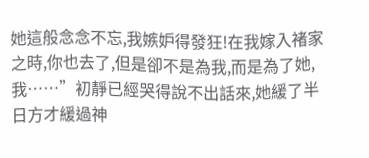她這般念念不忘,我嫉妒得發狂!在我嫁入褚家之時,你也去了,但是卻不是為我,而是為了她,我……”初靜已經哭得說不出話來,她緩了半日方才緩過神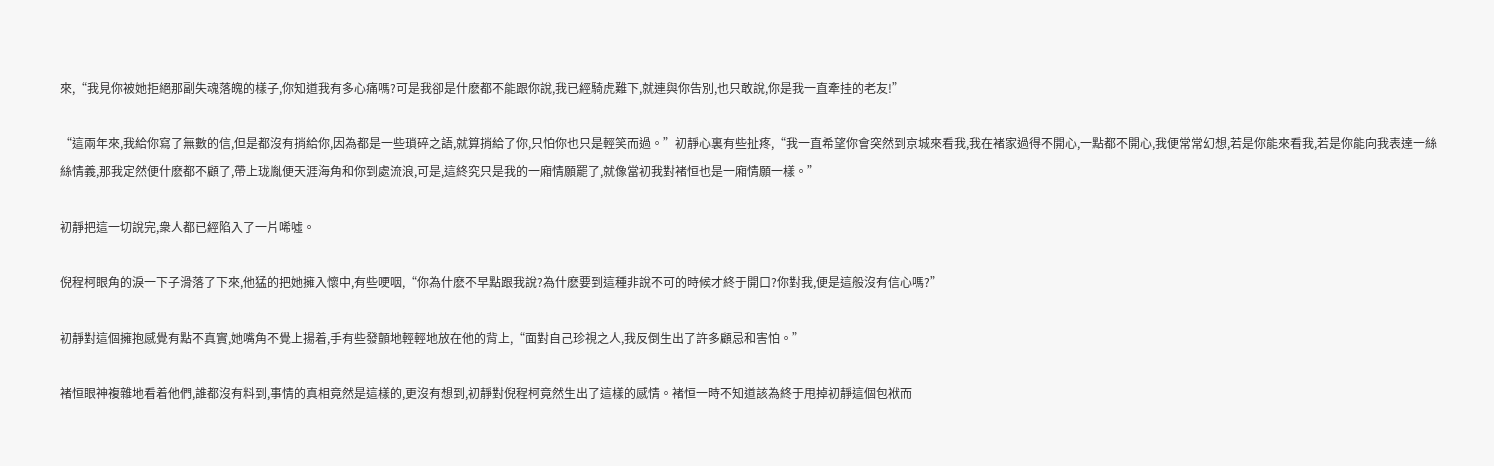來,“我見你被她拒絕那副失魂落魄的樣子,你知道我有多心痛嗎?可是我卻是什麽都不能跟你說,我已經騎虎難下,就連與你告別,也只敢說,你是我一直牽挂的老友!”

“這兩年來,我給你寫了無數的信,但是都沒有捎給你,因為都是一些瑣碎之語,就算捎給了你,只怕你也只是輕笑而過。”初靜心裏有些扯疼,“我一直希望你會突然到京城來看我,我在褚家過得不開心,一點都不開心,我便常常幻想,若是你能來看我,若是你能向我表達一絲絲情義,那我定然便什麽都不顧了,帶上珑胤便天涯海角和你到處流浪,可是,這終究只是我的一廂情願罷了,就像當初我對褚恒也是一廂情願一樣。”

初靜把這一切說完,衆人都已經陷入了一片唏噓。

倪程柯眼角的淚一下子滑落了下來,他猛的把她擁入懷中,有些哽咽,“你為什麽不早點跟我說?為什麽要到這種非說不可的時候才終于開口?你對我,便是這般沒有信心嗎?”

初靜對這個擁抱感覺有點不真實,她嘴角不覺上揚着,手有些發顫地輕輕地放在他的背上,“面對自己珍視之人,我反倒生出了許多顧忌和害怕。”

褚恒眼神複雜地看着他們,誰都沒有料到,事情的真相竟然是這樣的,更沒有想到,初靜對倪程柯竟然生出了這樣的感情。褚恒一時不知道該為終于甩掉初靜這個包袱而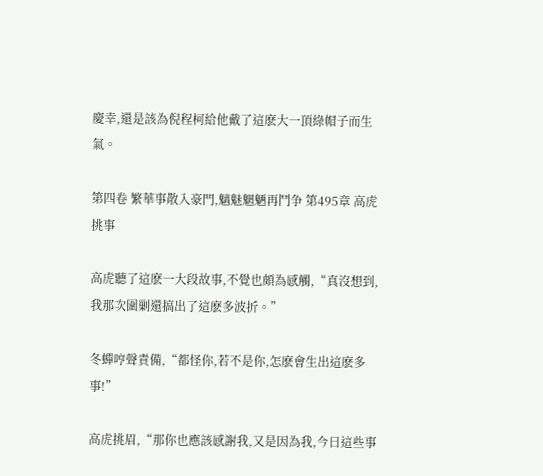慶幸,還是該為倪程柯給他戴了這麽大一頂綠帽子而生氣。

第四卷 繁華事散入豪門,魑魅魍魉再鬥争 第495章 高虎挑事

高虎聽了這麽一大段故事,不覺也頗為感觸,“真沒想到,我那次圍剿還搞出了這麽多波折。”

冬蟬哼聲責備,“都怪你,若不是你,怎麽會生出這麽多事!”

高虎挑眉,“那你也應該感謝我,又是因為我,今日這些事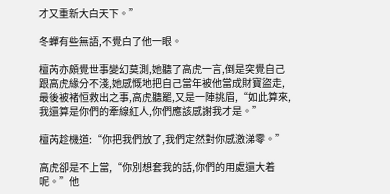才又重新大白天下。”

冬蟬有些無語,不覺白了他一眼。

檀芮亦頗覺世事變幻莫測,她聽了高虎一言,倒是突覺自己跟高虎緣分不淺,她感慨地把自己當年被他當成財寶盜走,最後被褚恒救出之事,高虎聽罷,又是一陣挑眉,“如此算來,我還算是你們的牽線紅人,你們應該感謝我才是。”

檀芮趁機道:“你把我們放了,我們定然對你感激涕零。”

高虎卻是不上當,“你別想套我的話,你們的用處還大着呢。”他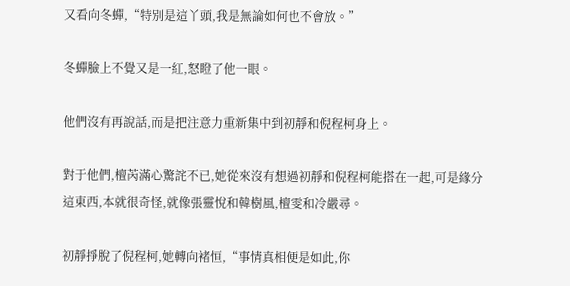又看向冬蟬,“特別是這丫頭,我是無論如何也不會放。”

冬蟬臉上不覺又是一紅,怒瞪了他一眼。

他們沒有再說話,而是把注意力重新集中到初靜和倪程柯身上。

對于他們,檀芮滿心驚詫不已,她從來沒有想過初靜和倪程柯能搭在一起,可是緣分這東西,本就很奇怪,就像張靈悅和韓樹風,檀雯和冷嚴尋。

初靜掙脫了倪程柯,她轉向褚恒,“事情真相便是如此,你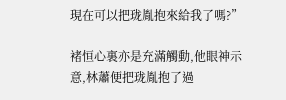現在可以把珑胤抱來給我了嗎?”

褚恒心裏亦是充滿觸動,他眼神示意,林蕭便把珑胤抱了過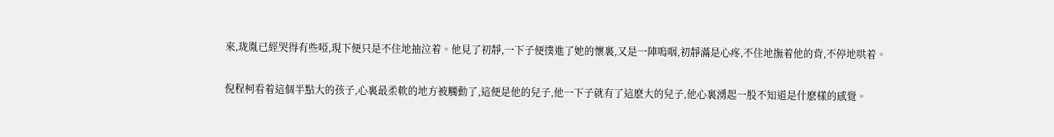來,珑胤已經哭得有些啞,現下便只是不住地抽泣着。他見了初靜,一下子便撲進了她的懷裏,又是一陣嗚咽,初靜滿是心疼,不住地撫着他的背,不停地哄着。

倪程柯看着這個半點大的孩子,心裏最柔軟的地方被觸動了,這便是他的兒子,他一下子就有了這麽大的兒子,他心裏湧起一股不知道是什麽樣的感覺。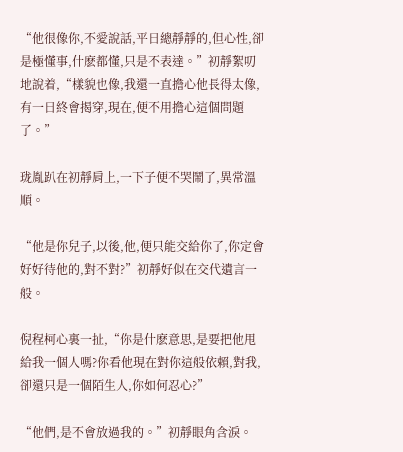“他很像你,不愛說話,平日總靜靜的,但心性,卻是極懂事,什麽都懂,只是不表達。”初靜絮叨地說着,“樣貌也像,我還一直擔心他長得太像,有一日終會揭穿,現在,便不用擔心這個問題了。”

珑胤趴在初靜肩上,一下子便不哭鬧了,異常溫順。

“他是你兒子,以後,他,便只能交給你了,你定會好好待他的,對不對?”初靜好似在交代遺言一般。

倪程柯心裏一扯,“你是什麽意思,是要把他甩給我一個人嗎?你看他現在對你這般依賴,對我,卻還只是一個陌生人,你如何忍心?”

“他們,是不會放過我的。”初靜眼角含淚。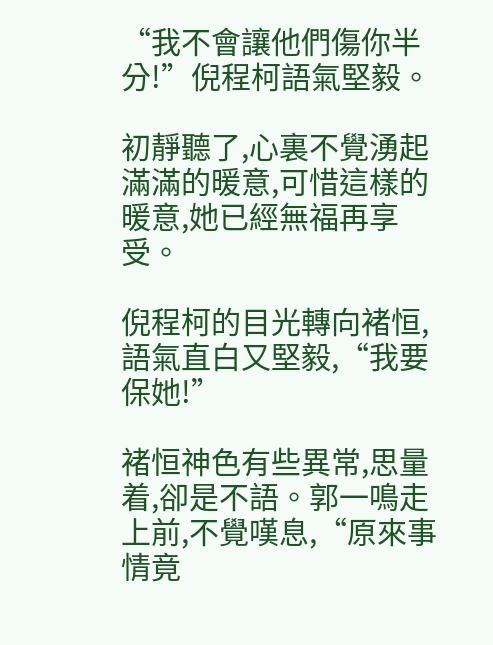“我不會讓他們傷你半分!”倪程柯語氣堅毅。

初靜聽了,心裏不覺湧起滿滿的暖意,可惜這樣的暖意,她已經無福再享受。

倪程柯的目光轉向褚恒,語氣直白又堅毅,“我要保她!”

褚恒神色有些異常,思量着,卻是不語。郭一鳴走上前,不覺嘆息,“原來事情竟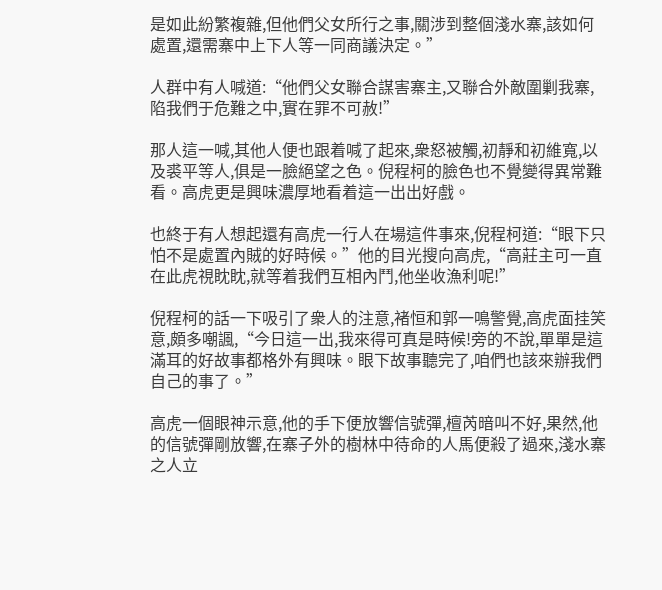是如此紛繁複雜,但他們父女所行之事,關涉到整個淺水寨,該如何處置,還需寨中上下人等一同商議決定。”

人群中有人喊道:“他們父女聯合謀害寨主,又聯合外敵圍剿我寨,陷我們于危難之中,實在罪不可赦!”

那人這一喊,其他人便也跟着喊了起來,衆怒被觸,初靜和初維寬,以及裘平等人,俱是一臉絕望之色。倪程柯的臉色也不覺變得異常難看。高虎更是興味濃厚地看着這一出出好戲。

也終于有人想起還有高虎一行人在場這件事來,倪程柯道:“眼下只怕不是處置內賊的好時候。”他的目光搜向高虎,“高莊主可一直在此虎視眈眈,就等着我們互相內鬥,他坐收漁利呢!”

倪程柯的話一下吸引了衆人的注意,褚恒和郭一鳴警覺,高虎面挂笑意,頗多嘲諷,“今日這一出,我來得可真是時候!旁的不說,單單是這滿耳的好故事都格外有興味。眼下故事聽完了,咱們也該來辦我們自己的事了。”

高虎一個眼神示意,他的手下便放響信號彈,檀芮暗叫不好,果然,他的信號彈剛放響,在寨子外的樹林中待命的人馬便殺了過來,淺水寨之人立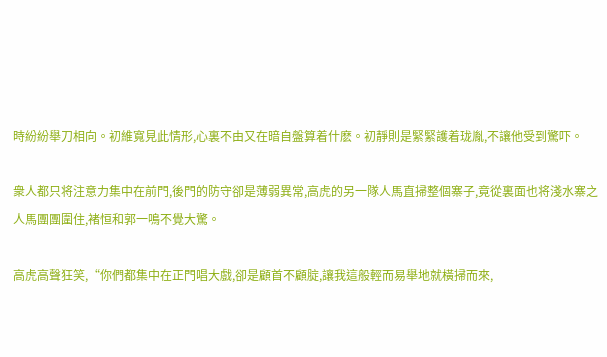時紛紛舉刀相向。初維寬見此情形,心裏不由又在暗自盤算着什麽。初靜則是緊緊護着珑胤,不讓他受到驚吓。

衆人都只将注意力集中在前門,後門的防守卻是薄弱異常,高虎的另一隊人馬直掃整個寨子,竟從裏面也将淺水寨之人馬團團圍住,褚恒和郭一鳴不覺大驚。

高虎高聲狂笑,“你們都集中在正門唱大戲,卻是顧首不顧腚,讓我這般輕而易舉地就橫掃而來,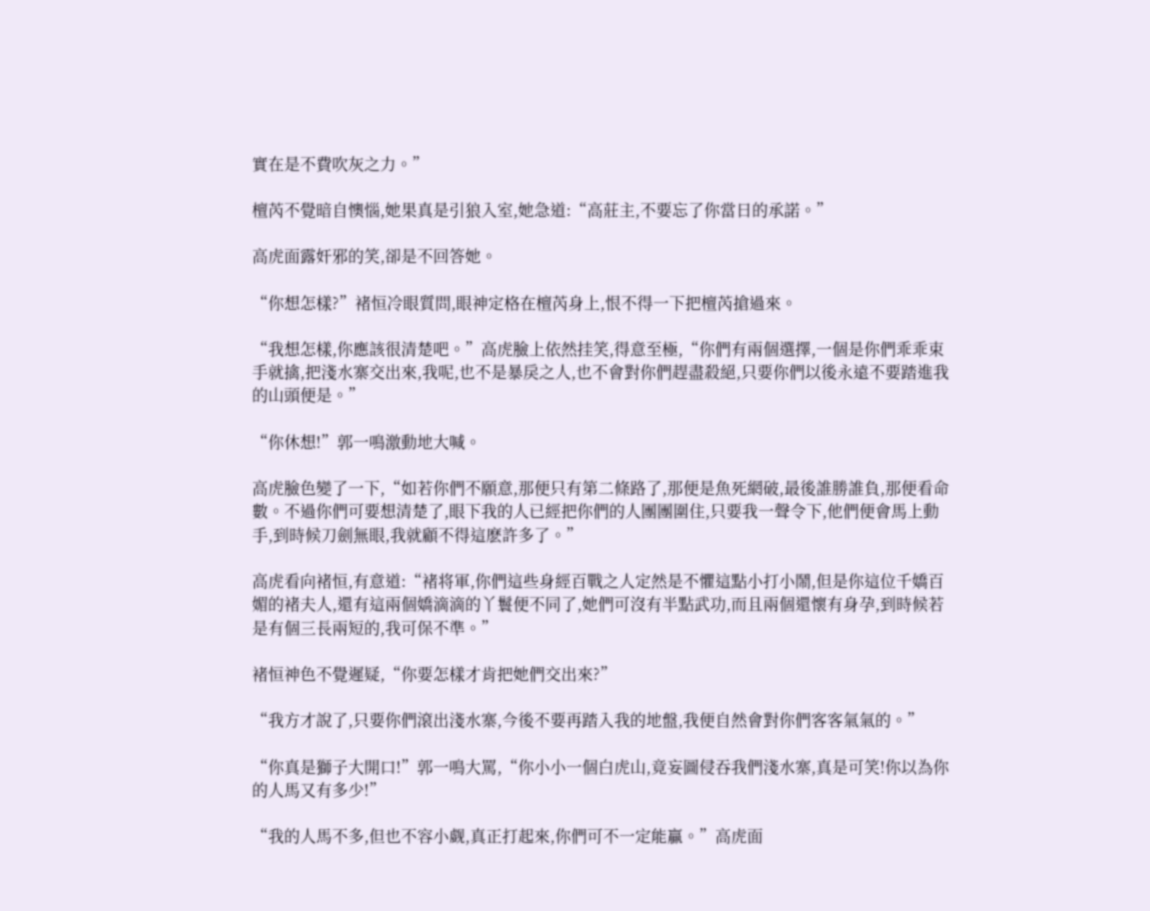實在是不費吹灰之力。”

檀芮不覺暗自懊惱,她果真是引狼入室,她急道:“高莊主,不要忘了你當日的承諾。”

高虎面露奸邪的笑,卻是不回答她。

“你想怎樣?”褚恒冷眼質問,眼神定格在檀芮身上,恨不得一下把檀芮搶過來。

“我想怎樣,你應該很清楚吧。”高虎臉上依然挂笑,得意至極,“你們有兩個選擇,一個是你們乖乖束手就擒,把淺水寨交出來,我呢,也不是暴戾之人,也不會對你們趕盡殺絕,只要你們以後永遠不要踏進我的山頭便是。”

“你休想!”郭一鳴激動地大喊。

高虎臉色變了一下,“如若你們不願意,那便只有第二條路了,那便是魚死網破,最後誰勝誰負,那便看命數。不過你們可要想清楚了,眼下我的人已經把你們的人團團圍住,只要我一聲令下,他們便會馬上動手,到時候刀劍無眼,我就顧不得這麽許多了。”

高虎看向褚恒,有意道:“褚将軍,你們這些身經百戰之人定然是不懼這點小打小鬧,但是你這位千嬌百媚的褚夫人,還有這兩個嬌滴滴的丫鬟便不同了,她們可沒有半點武功,而且兩個還懷有身孕,到時候若是有個三長兩短的,我可保不準。”

褚恒神色不覺遲疑,“你要怎樣才肯把她們交出來?”

“我方才說了,只要你們滾出淺水寨,今後不要再踏入我的地盤,我便自然會對你們客客氣氣的。”

“你真是獅子大開口!”郭一鳴大罵,“你小小一個白虎山,竟妄圖侵吞我們淺水寨,真是可笑!你以為你的人馬又有多少!”

“我的人馬不多,但也不容小觑,真正打起來,你們可不一定能贏。”高虎面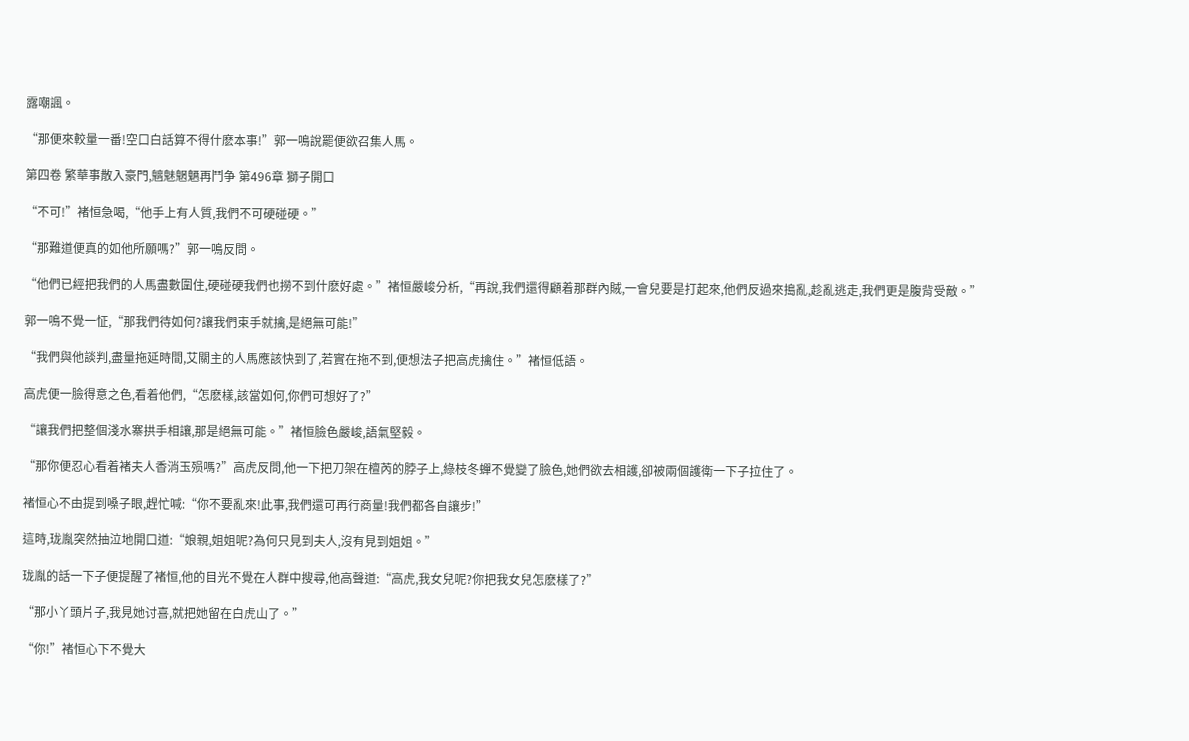露嘲諷。

“那便來較量一番!空口白話算不得什麽本事!”郭一鳴說罷便欲召集人馬。

第四卷 繁華事散入豪門,魑魅魍魉再鬥争 第496章 獅子開口

“不可!”褚恒急喝,“他手上有人質,我們不可硬碰硬。”

“那難道便真的如他所願嗎?”郭一鳴反問。

“他們已經把我們的人馬盡數圍住,硬碰硬我們也撈不到什麽好處。”褚恒嚴峻分析,“再說,我們還得顧着那群內賊,一會兒要是打起來,他們反過來搗亂,趁亂逃走,我們更是腹背受敵。”

郭一鳴不覺一怔,“那我們待如何?讓我們束手就擒,是絕無可能!”

“我們與他談判,盡量拖延時間,艾關主的人馬應該快到了,若實在拖不到,便想法子把高虎擒住。”褚恒低語。

高虎便一臉得意之色,看着他們,“怎麽樣,該當如何,你們可想好了?”

“讓我們把整個淺水寨拱手相讓,那是絕無可能。”褚恒臉色嚴峻,語氣堅毅。

“那你便忍心看着褚夫人香消玉殒嗎?”高虎反問,他一下把刀架在檀芮的脖子上,綠枝冬蟬不覺變了臉色,她們欲去相護,卻被兩個護衛一下子拉住了。

褚恒心不由提到嗓子眼,趕忙喊:“你不要亂來!此事,我們還可再行商量!我們都各自讓步!”

這時,珑胤突然抽泣地開口道:“娘親,姐姐呢?為何只見到夫人,沒有見到姐姐。”

珑胤的話一下子便提醒了褚恒,他的目光不覺在人群中搜尋,他高聲道:“高虎,我女兒呢?你把我女兒怎麽樣了?”

“那小丫頭片子,我見她讨喜,就把她留在白虎山了。”

“你!”褚恒心下不覺大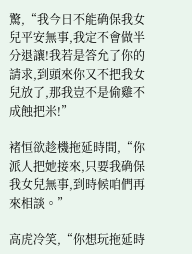驚,“我今日不能确保我女兒平安無事,我定不會做半分退讓!我若是答允了你的請求,到頭來你又不把我女兒放了,那我豈不是偷雞不成蝕把米!”

褚恒欲趁機拖延時間,“你派人把她接來,只要我确保我女兒無事,到時候咱們再來相談。”

高虎冷笑,“你想玩拖延時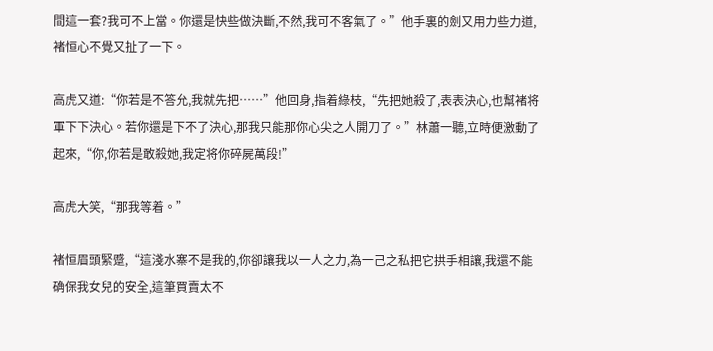間這一套?我可不上當。你還是快些做決斷,不然,我可不客氣了。”他手裏的劍又用力些力道,褚恒心不覺又扯了一下。

高虎又道:“你若是不答允,我就先把……”他回身,指着綠枝,“先把她殺了,表表決心,也幫褚将軍下下決心。若你還是下不了決心,那我只能那你心尖之人開刀了。”林蕭一聽,立時便激動了起來,“你,你若是敢殺她,我定将你碎屍萬段!”

高虎大笑,“那我等着。”

褚恒眉頭緊蹙,“這淺水寨不是我的,你卻讓我以一人之力,為一己之私把它拱手相讓,我還不能确保我女兒的安全,這筆買賣太不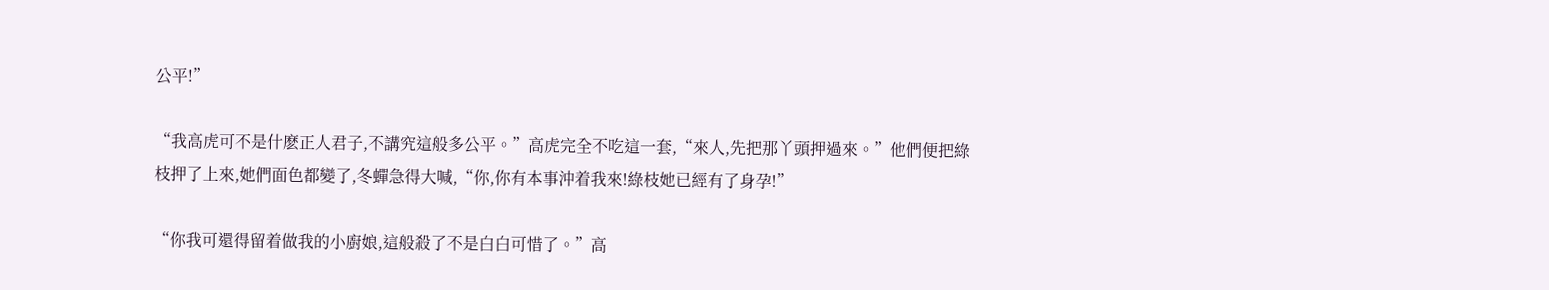公平!”

“我高虎可不是什麽正人君子,不講究這般多公平。”高虎完全不吃這一套,“來人,先把那丫頭押過來。”他們便把綠枝押了上來,她們面色都變了,冬蟬急得大喊,“你,你有本事沖着我來!綠枝她已經有了身孕!”

“你我可還得留着做我的小廚娘,這般殺了不是白白可惜了。”高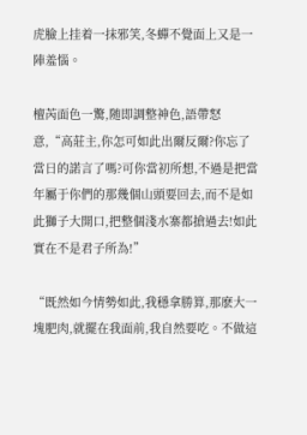虎臉上挂着一抹邪笑,冬蟬不覺面上又是一陣羞惱。

檀芮面色一驚,随即調整神色,語帶怒意,“高莊主,你怎可如此出爾反爾?你忘了當日的諾言了嗎?可你當初所想,不過是把當年屬于你們的那幾個山頭要回去,而不是如此獅子大開口,把整個淺水寨都搶過去!如此實在不是君子所為!”

“既然如今情勢如此,我穩拿勝算,那麽大一塊肥肉,就擺在我面前,我自然要吃。不做這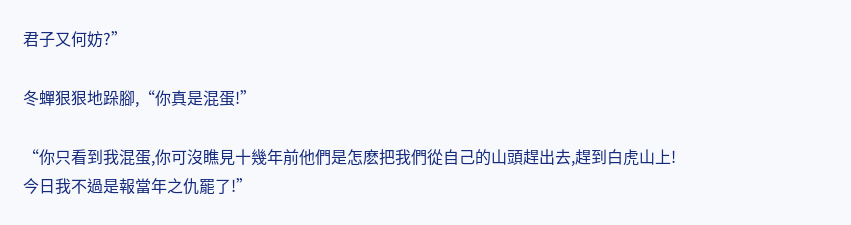君子又何妨?”

冬蟬狠狠地跺腳,“你真是混蛋!”

“你只看到我混蛋,你可沒瞧見十幾年前他們是怎麽把我們從自己的山頭趕出去,趕到白虎山上!今日我不過是報當年之仇罷了!”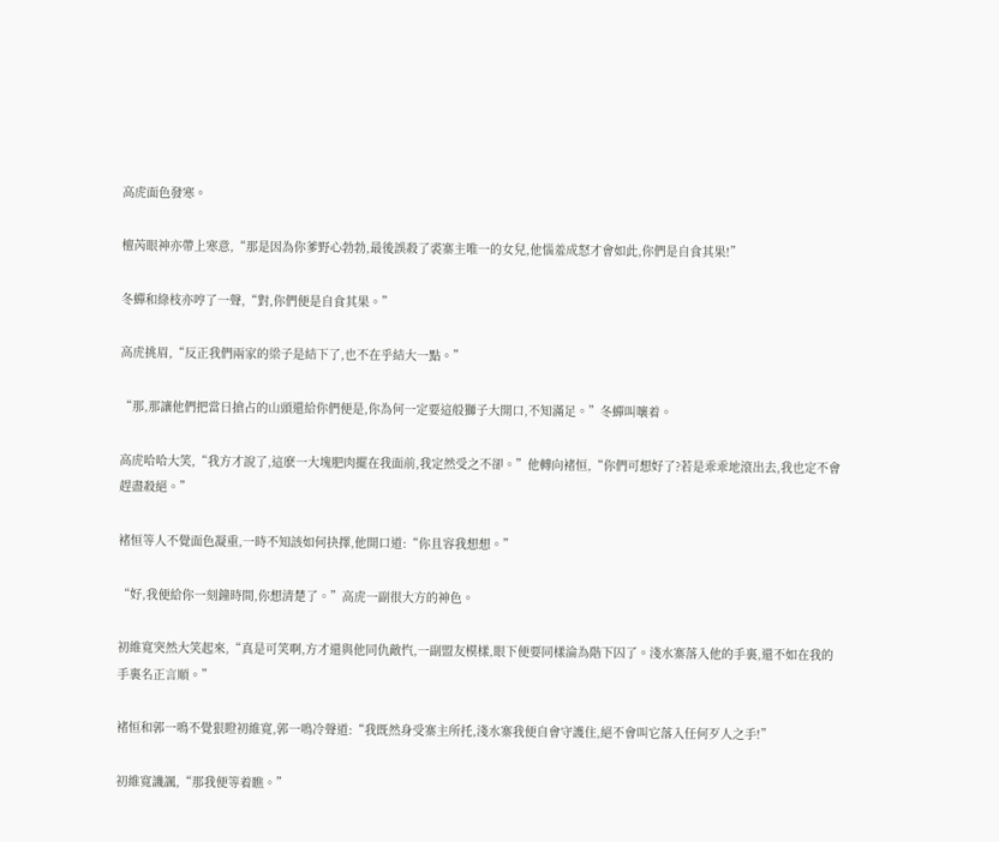高虎面色發寒。

檀芮眼神亦帶上寒意,“那是因為你爹野心勃勃,最後誤殺了裘寨主唯一的女兒,他惱羞成怒才會如此,你們是自食其果!”

冬蟬和綠枝亦哼了一聲,“對,你們便是自食其果。”

高虎挑眉,“反正我們兩家的梁子是結下了,也不在乎結大一點。”

“那,那讓他們把當日搶占的山頭還給你們便是,你為何一定要這般獅子大開口,不知滿足。”冬蟬叫嚷着。

高虎哈哈大笑,“我方才說了,這麽一大塊肥肉擺在我面前,我定然受之不卻。”他轉向褚恒,“你們可想好了?若是乖乖地滾出去,我也定不會趕盡殺絕。”

褚恒等人不覺面色凝重,一時不知該如何抉擇,他開口道:“你且容我想想。”

“好,我便給你一刻鐘時間,你想清楚了。”高虎一副很大方的神色。

初維寬突然大笑起來,“真是可笑啊,方才還與他同仇敵忾,一副盟友模樣,眼下便要同樣淪為階下囚了。淺水寨落入他的手裏,還不如在我的手裏名正言順。”

褚恒和郭一鳴不覺狠瞪初維寬,郭一鳴冷聲道:“我既然身受寨主所托,淺水寨我便自會守護住,絕不會叫它落入任何歹人之手!”

初維寬譏諷,“那我便等着瞧。”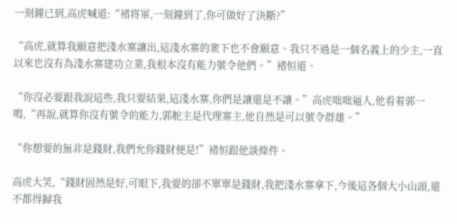一刻鐘已到,高虎喊道:“褚将軍,一刻鐘到了,你可做好了決斷?”

“高虎,就算我願意把淺水寨讓出,這淺水寨的衆下也不會願意。我只不過是一個名義上的少主,一直以來也沒有為淺水寨建功立業,我根本沒有能力號令他們。”褚恒道。

“你沒必要跟我說這些,我只要結果,這淺水寨,你們是讓還是不讓。”高虎咄咄逼人,他看着郭一鳴,“再說,就算你沒有號令的能力,郭舵主是代理寨主,他自然是可以號令群雄。”

“你想要的無非是錢財,我們允你錢財便是!”褚恒跟他談條件。

高虎大笑,“錢財固然是好,可眼下,我要的卻不單單是錢財,我把淺水寨拿下,今後這各個大小山頭,還不都得歸我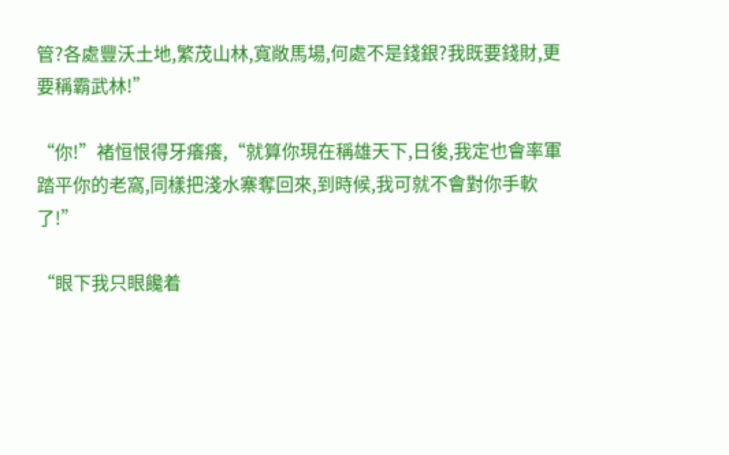管?各處豐沃土地,繁茂山林,寬敞馬場,何處不是錢銀?我既要錢財,更要稱霸武林!”

“你!”褚恒恨得牙癢癢,“就算你現在稱雄天下,日後,我定也會率軍踏平你的老窩,同樣把淺水寨奪回來,到時候,我可就不會對你手軟了!”

“眼下我只眼饞着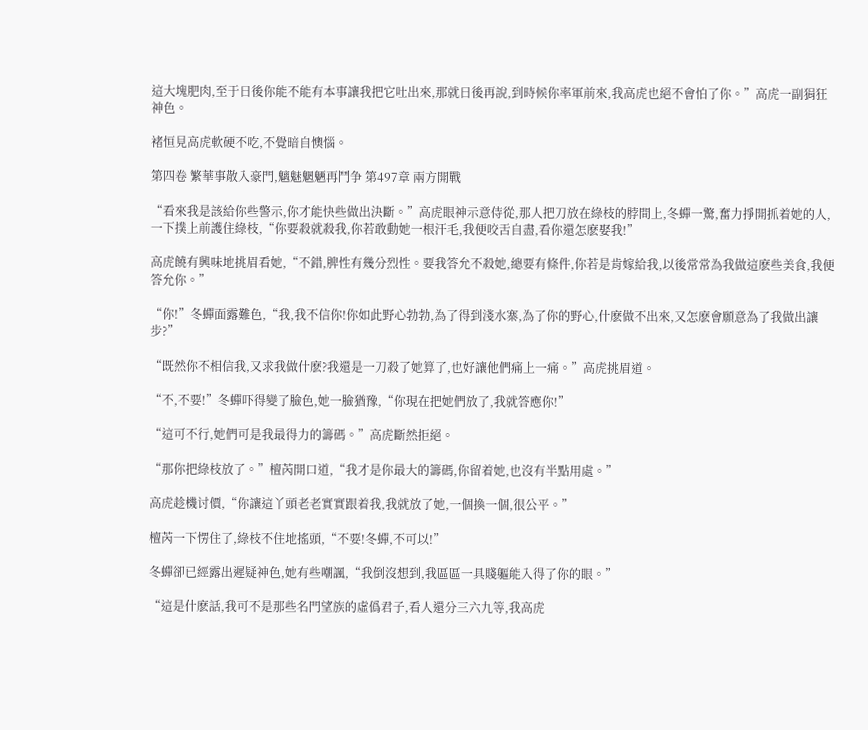這大塊肥肉,至于日後你能不能有本事讓我把它吐出來,那就日後再說,到時候你率軍前來,我高虎也絕不會怕了你。”高虎一副狷狂神色。

褚恒見高虎軟硬不吃,不覺暗自懊惱。

第四卷 繁華事散入豪門,魑魅魍魉再鬥争 第497章 兩方開戰

“看來我是該給你些警示,你才能快些做出決斷。”高虎眼神示意侍從,那人把刀放在綠枝的脖間上,冬蟬一驚,奮力掙開抓着她的人,一下撲上前護住綠枝,“你要殺就殺我,你若敢動她一根汗毛,我便咬舌自盡,看你還怎麽娶我!”

高虎饒有興味地挑眉看她,“不錯,脾性有幾分烈性。要我答允不殺她,總要有條件,你若是肯嫁給我,以後常常為我做這麽些美食,我便答允你。”

“你!”冬蟬面露難色,“我,我不信你!你如此野心勃勃,為了得到淺水寨,為了你的野心,什麽做不出來,又怎麽會願意為了我做出讓步?”

“既然你不相信我,又求我做什麽?我還是一刀殺了她算了,也好讓他們痛上一痛。”高虎挑眉道。

“不,不要!”冬蟬吓得變了臉色,她一臉猶豫,“你現在把她們放了,我就答應你!”

“這可不行,她們可是我最得力的籌碼。”高虎斷然拒絕。

“那你把綠枝放了。”檀芮開口道,“我才是你最大的籌碼,你留着她,也沒有半點用處。”

高虎趁機讨價,“你讓這丫頭老老實實跟着我,我就放了她,一個換一個,很公平。”

檀芮一下愣住了,綠枝不住地搖頭,“不要!冬蟬,不可以!”

冬蟬卻已經露出遲疑神色,她有些嘲諷,“我倒沒想到,我區區一具賤軀能入得了你的眼。”

“這是什麽話,我可不是那些名門望族的虛僞君子,看人還分三六九等,我高虎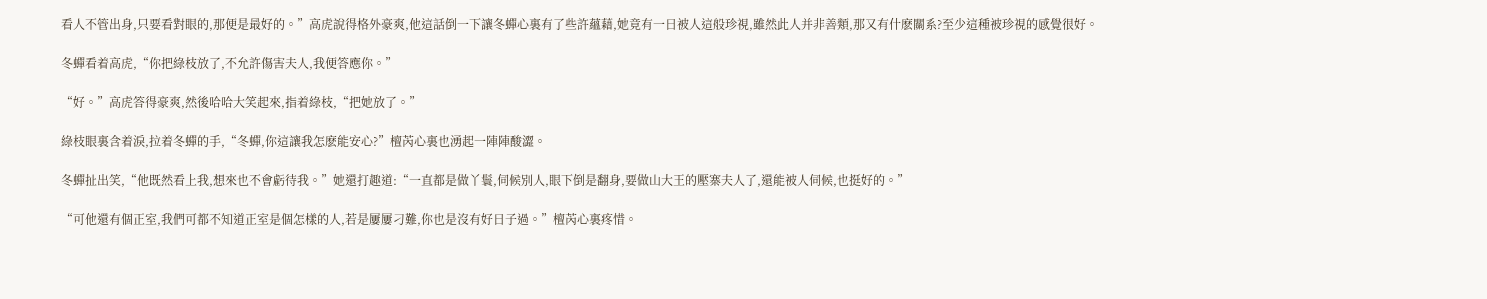看人不管出身,只要看對眼的,那便是最好的。”高虎說得格外豪爽,他這話倒一下讓冬蟬心裏有了些許蘊藉,她竟有一日被人這般珍視,雖然此人并非善類,那又有什麽關系?至少這種被珍視的感覺很好。

冬蟬看着高虎,“你把綠枝放了,不允許傷害夫人,我便答應你。”

“好。”高虎答得豪爽,然後哈哈大笑起來,指着綠枝,“把她放了。”

綠枝眼裏含着淚,拉着冬蟬的手,“冬蟬,你這讓我怎麽能安心?”檀芮心裏也湧起一陣陣酸澀。

冬蟬扯出笑,“他既然看上我,想來也不會虧待我。”她還打趣道:“一直都是做丫鬟,伺候別人,眼下倒是翻身,要做山大王的壓寨夫人了,還能被人伺候,也挺好的。”

“可他還有個正室,我們可都不知道正室是個怎樣的人,若是屢屢刁難,你也是沒有好日子過。”檀芮心裏疼惜。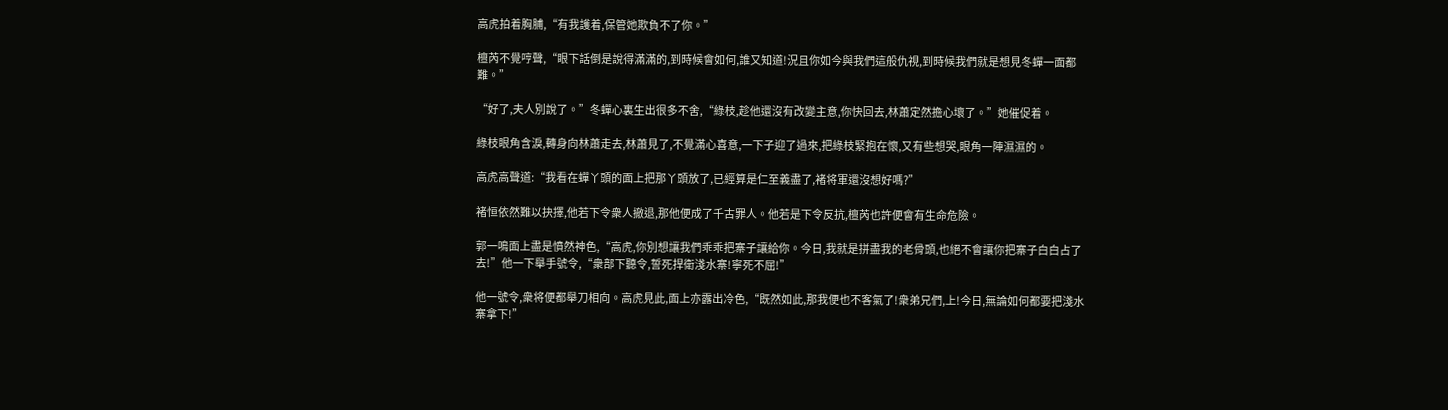高虎拍着胸脯,“有我護着,保管她欺負不了你。”

檀芮不覺哼聲,“眼下話倒是說得滿滿的,到時候會如何,誰又知道!況且你如今與我們這般仇視,到時候我們就是想見冬蟬一面都難。”

“好了,夫人別說了。”冬蟬心裏生出很多不舍,“綠枝,趁他還沒有改變主意,你快回去,林蕭定然擔心壞了。”她催促着。

綠枝眼角含淚,轉身向林蕭走去,林蕭見了,不覺滿心喜意,一下子迎了過來,把綠枝緊抱在懷,又有些想哭,眼角一陣濕濕的。

高虎高聲道:“我看在蟬丫頭的面上把那丫頭放了,已經算是仁至義盡了,褚将軍還沒想好嗎?”

褚恒依然難以抉擇,他若下令衆人撤退,那他便成了千古罪人。他若是下令反抗,檀芮也許便會有生命危險。

郭一鳴面上盡是憤然神色,“高虎,你別想讓我們乖乖把寨子讓給你。今日,我就是拼盡我的老骨頭,也絕不會讓你把寨子白白占了去!”他一下舉手號令,“衆部下聽令,誓死捍衛淺水寨!寧死不屈!”

他一號令,衆将便都舉刀相向。高虎見此,面上亦露出冷色,“既然如此,那我便也不客氣了!衆弟兄們,上!今日,無論如何都要把淺水寨拿下!”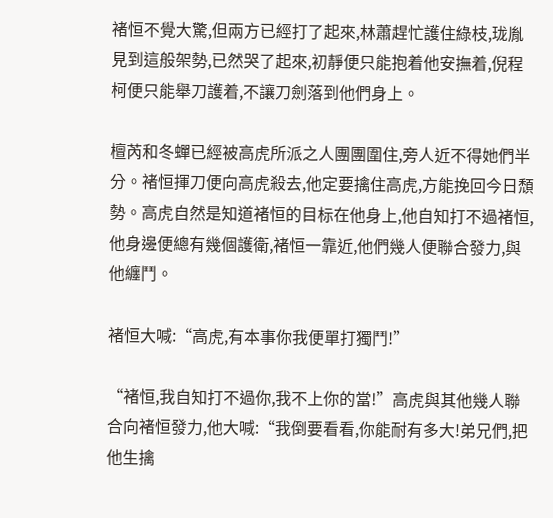褚恒不覺大驚,但兩方已經打了起來,林蕭趕忙護住綠枝,珑胤見到這般架勢,已然哭了起來,初靜便只能抱着他安撫着,倪程柯便只能舉刀護着,不讓刀劍落到他們身上。

檀芮和冬蟬已經被高虎所派之人團團圍住,旁人近不得她們半分。褚恒揮刀便向高虎殺去,他定要擒住高虎,方能挽回今日頹勢。高虎自然是知道褚恒的目标在他身上,他自知打不過褚恒,他身邊便總有幾個護衛,褚恒一靠近,他們幾人便聯合發力,與他纏鬥。

褚恒大喊:“高虎,有本事你我便單打獨鬥!”

“褚恒,我自知打不過你,我不上你的當!”高虎與其他幾人聯合向褚恒發力,他大喊:“我倒要看看,你能耐有多大!弟兄們,把他生擒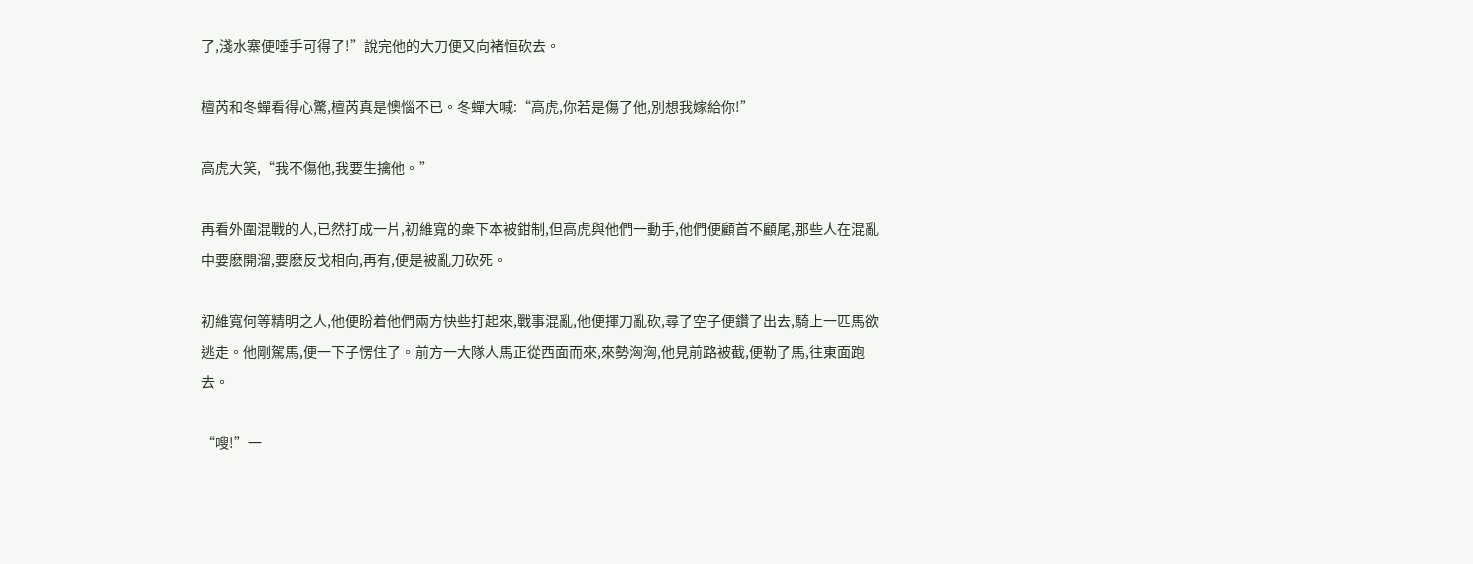了,淺水寨便唾手可得了!”說完他的大刀便又向褚恒砍去。

檀芮和冬蟬看得心驚,檀芮真是懊惱不已。冬蟬大喊:“高虎,你若是傷了他,別想我嫁給你!”

高虎大笑,“我不傷他,我要生擒他。”

再看外圍混戰的人,已然打成一片,初維寬的衆下本被鉗制,但高虎與他們一動手,他們便顧首不顧尾,那些人在混亂中要麽開溜,要麽反戈相向,再有,便是被亂刀砍死。

初維寬何等精明之人,他便盼着他們兩方快些打起來,戰事混亂,他便揮刀亂砍,尋了空子便鑽了出去,騎上一匹馬欲逃走。他剛駕馬,便一下子愣住了。前方一大隊人馬正從西面而來,來勢洶洶,他見前路被截,便勒了馬,往東面跑去。

“嗖!”一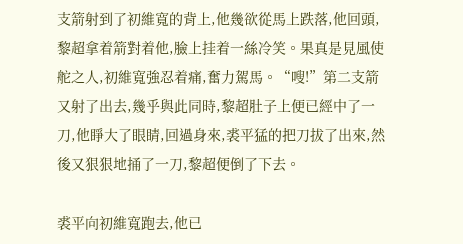支箭射到了初維寬的背上,他幾欲從馬上跌落,他回頭,黎超拿着箭對着他,臉上挂着一絲冷笑。果真是見風使舵之人,初維寬強忍着痛,奮力駕馬。“嗖!”第二支箭又射了出去,幾乎與此同時,黎超肚子上便已經中了一刀,他睜大了眼睛,回過身來,裘平猛的把刀拔了出來,然後又狠狠地捅了一刀,黎超便倒了下去。

裘平向初維寬跑去,他已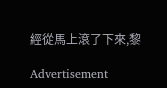經從馬上滾了下來,黎

Advertisement